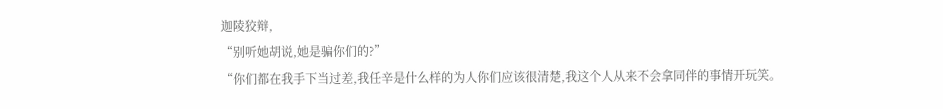迦陵狡辩,
“别听她胡说,她是骗你们的?”
“你们都在我手下当过差,我任辛是什么样的为人你们应该很清楚,我这个人从来不会拿同伴的事情开玩笑。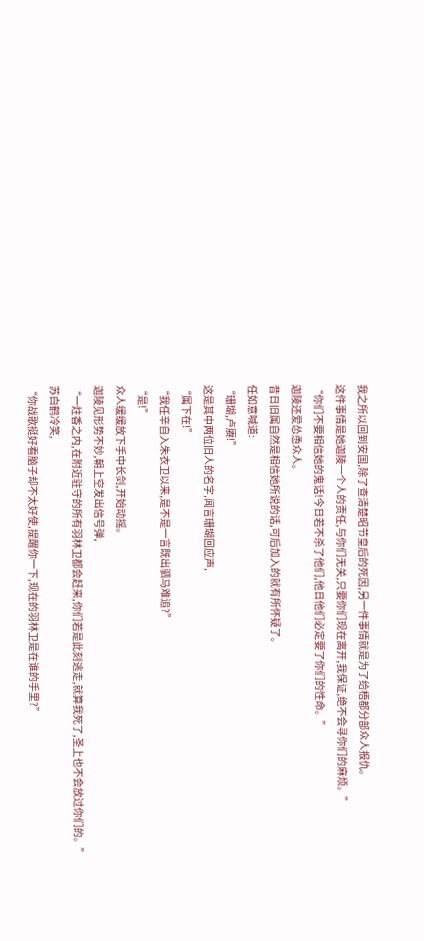我之所以回到安国,除了查清楚昭节皇后的死因,另一件事情就是为了给梧都分部众人报仇。
这件事情是她迦陵一个人的责任,与你们无关,只要你们现在离开,我保证,绝不会寻你们的麻烦。”
“你们不要相信她的鬼话!今日若不杀了他们,他日他们必定要了你们的性命。”
迦陵还爱怂恿众人。
昔日旧属自然是相信她所说的话,可后加入的就有所怀疑了。
任如意喊道:
“珊瑚,卢赓!”
这是其中两位旧人的名字,闻言珊瑚回应声,
“属下在!”
“我任辛自入朱衣卫以来,是不是一言既出驷马难追?”
“是!”
众人缓缓放下手中长剑,开始动摇。
迦陵见形势不妙,朝上空发出信号弹,
“一炷香之内,在附近驻守的所有羽林卫都会赶来,你们若是此刻逃走,就算我死了,圣上也不会放过你们的。”
苏白鹤冷笑,
“你战歌挺好看脑子却不太好使,提醒你一下,现在的羽林卫是在谁的手里?”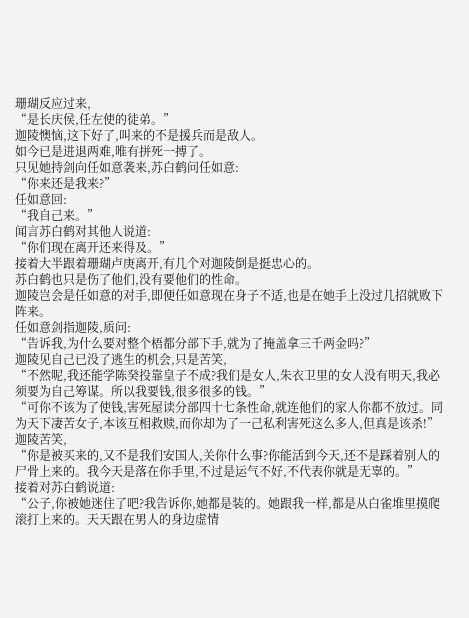珊瑚反应过来,
“是长庆侯,任左使的徒弟。”
迦陵懊恼,这下好了,叫来的不是援兵而是敌人。
如今已是进退两难,唯有拼死一搏了。
只见她持剑向任如意袭来,苏白鹤问任如意:
“你来还是我来?”
任如意回:
“我自己来。”
闻言苏白鹤对其他人说道:
“你们现在离开还来得及。”
接着大半跟着珊瑚卢庚离开,有几个对迦陵倒是挺忠心的。
苏白鹤也只是伤了他们,没有要他们的性命。
迦陵岂会是任如意的对手,即便任如意现在身子不适,也是在她手上没过几招就败下阵来。
任如意剑指迦陵,质问:
“告诉我,为什么要对整个梧都分部下手,就为了掩盖拿三千两金吗?”
迦陵见自己已没了逃生的机会,只是苦笑,
“不然呢,我还能学陈癸投靠皇子不成?我们是女人,朱衣卫里的女人没有明天,我必须要为自己筹谋。所以我要钱,很多很多的钱。”
“可你不该为了使钱,害死屋读分部四十七条性命,就连他们的家人你都不放过。同为天下凄苦女子,本该互相救赎,而你却为了一己私利害死这么多人,但真是该杀!”
迦陵苦笑,
“你是被买来的,又不是我们安国人,关你什么事?你能活到今天,还不是踩着别人的尸骨上来的。我今天是落在你手里,不过是运气不好,不代表你就是无辜的。”
接着对苏白鹤说道:
“公子,你被她迷住了吧?我告诉你,她都是装的。她跟我一样,都是从白雀堆里摸爬滚打上来的。天天跟在男人的身边虚情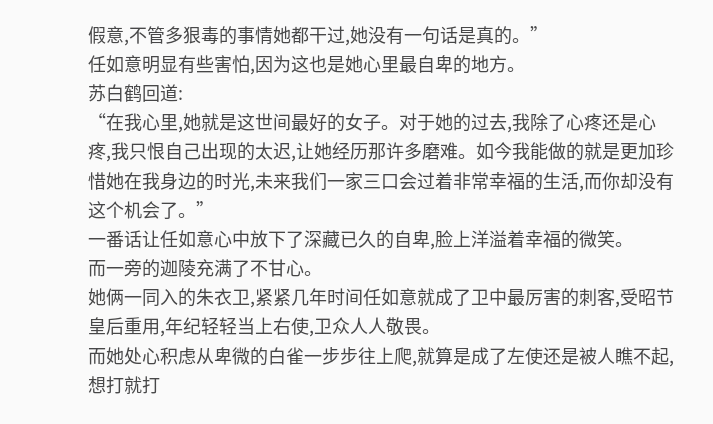假意,不管多狠毒的事情她都干过,她没有一句话是真的。”
任如意明显有些害怕,因为这也是她心里最自卑的地方。
苏白鹤回道:
“在我心里,她就是这世间最好的女子。对于她的过去,我除了心疼还是心疼,我只恨自己出现的太迟,让她经历那许多磨难。如今我能做的就是更加珍惜她在我身边的时光,未来我们一家三口会过着非常幸福的生活,而你却没有这个机会了。”
一番话让任如意心中放下了深藏已久的自卑,脸上洋溢着幸福的微笑。
而一旁的迦陵充满了不甘心。
她俩一同入的朱衣卫,紧紧几年时间任如意就成了卫中最厉害的刺客,受昭节皇后重用,年纪轻轻当上右使,卫众人人敬畏。
而她处心积虑从卑微的白雀一步步往上爬,就算是成了左使还是被人瞧不起,想打就打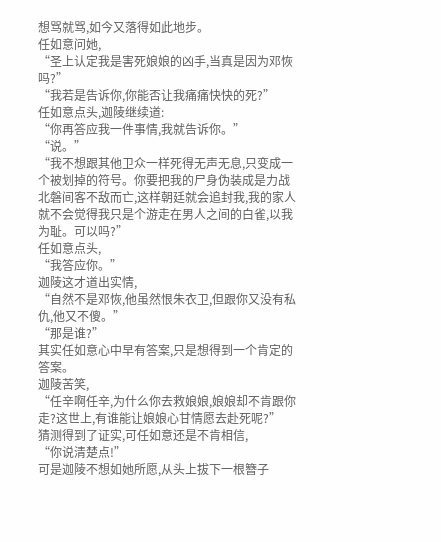想骂就骂,如今又落得如此地步。
任如意问她,
“圣上认定我是害死娘娘的凶手,当真是因为邓恢吗?”
“我若是告诉你,你能否让我痛痛快快的死?”
任如意点头,迦陵继续道:
“你再答应我一件事情,我就告诉你。”
“说。”
“我不想跟其他卫众一样死得无声无息,只变成一个被划掉的符号。你要把我的尸身伪装成是力战北磐间客不敌而亡,这样朝廷就会追封我,我的家人就不会觉得我只是个游走在男人之间的白雀,以我为耻。可以吗?”
任如意点头,
“我答应你。”
迦陵这才道出实情,
“自然不是邓恢,他虽然恨朱衣卫,但跟你又没有私仇,他又不傻。”
“那是谁?”
其实任如意心中早有答案,只是想得到一个肯定的答案。
迦陵苦笑,
“任辛啊任辛,为什么你去救娘娘,娘娘却不肯跟你走?这世上,有谁能让娘娘心甘情愿去赴死呢?”
猜测得到了证实,可任如意还是不肯相信,
“你说清楚点!”
可是迦陵不想如她所愿,从头上拔下一根簪子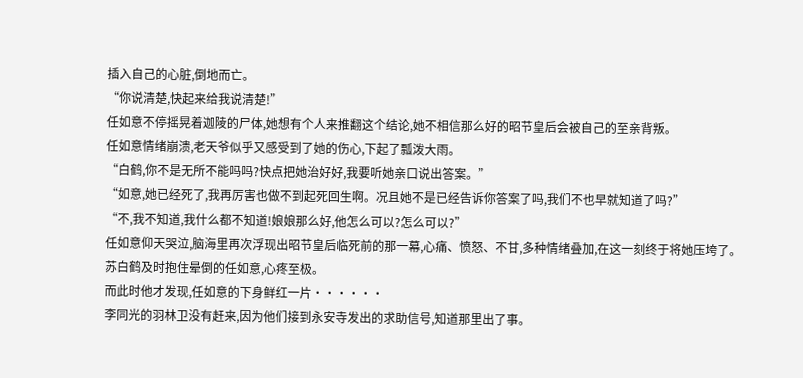插入自己的心脏,倒地而亡。
“你说清楚,快起来给我说清楚!”
任如意不停摇晃着迦陵的尸体,她想有个人来推翻这个结论,她不相信那么好的昭节皇后会被自己的至亲背叛。
任如意情绪崩溃,老天爷似乎又感受到了她的伤心,下起了瓢泼大雨。
“白鹤,你不是无所不能吗吗?快点把她治好好,我要听她亲口说出答案。”
“如意,她已经死了,我再厉害也做不到起死回生啊。况且她不是已经告诉你答案了吗,我们不也早就知道了吗?”
“不,我不知道,我什么都不知道!娘娘那么好,他怎么可以?怎么可以?”
任如意仰天哭泣,脑海里再次浮现出昭节皇后临死前的那一幕,心痛、愤怒、不甘,多种情绪叠加,在这一刻终于将她压垮了。
苏白鹤及时抱住晕倒的任如意,心疼至极。
而此时他才发现,任如意的下身鲜红一片······
李同光的羽林卫没有赶来,因为他们接到永安寺发出的求助信号,知道那里出了事。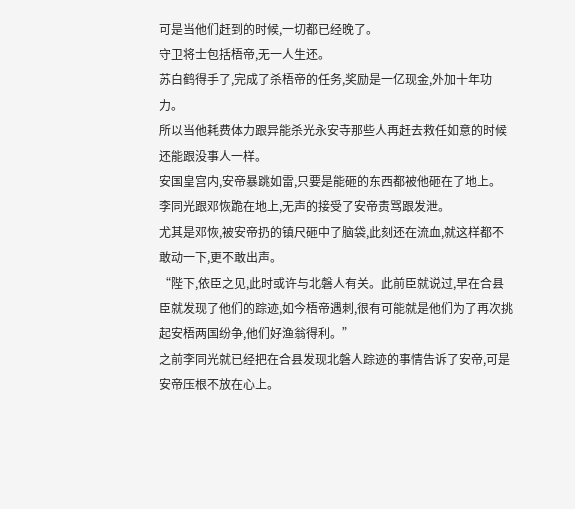可是当他们赶到的时候,一切都已经晚了。
守卫将士包括梧帝,无一人生还。
苏白鹤得手了,完成了杀梧帝的任务,奖励是一亿现金,外加十年功力。
所以当他耗费体力跟异能杀光永安寺那些人再赶去救任如意的时候还能跟没事人一样。
安国皇宫内,安帝暴跳如雷,只要是能砸的东西都被他砸在了地上。
李同光跟邓恢跪在地上,无声的接受了安帝责骂跟发泄。
尤其是邓恢,被安帝扔的镇尺砸中了脑袋,此刻还在流血,就这样都不敢动一下,更不敢出声。
“陛下,依臣之见,此时或许与北磐人有关。此前臣就说过,早在合县臣就发现了他们的踪迹,如今梧帝遇刺,很有可能就是他们为了再次挑起安梧两国纷争,他们好渔翁得利。”
之前李同光就已经把在合县发现北磐人踪迹的事情告诉了安帝,可是安帝压根不放在心上。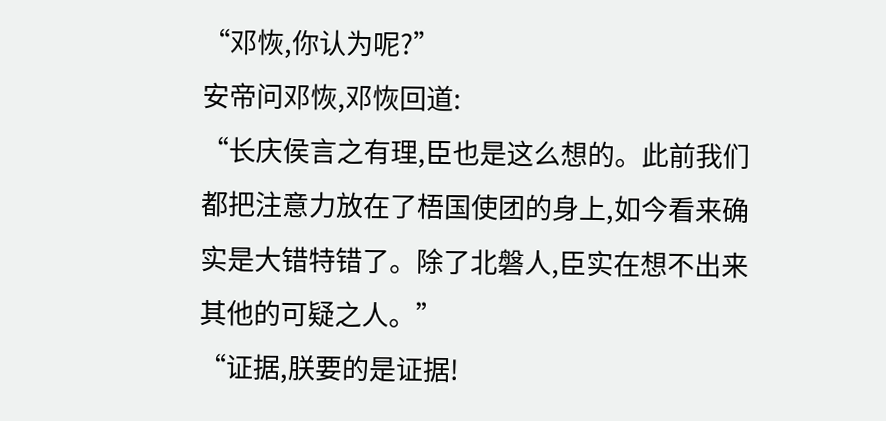“邓恢,你认为呢?”
安帝问邓恢,邓恢回道:
“长庆侯言之有理,臣也是这么想的。此前我们都把注意力放在了梧国使团的身上,如今看来确实是大错特错了。除了北磐人,臣实在想不出来其他的可疑之人。”
“证据,朕要的是证据!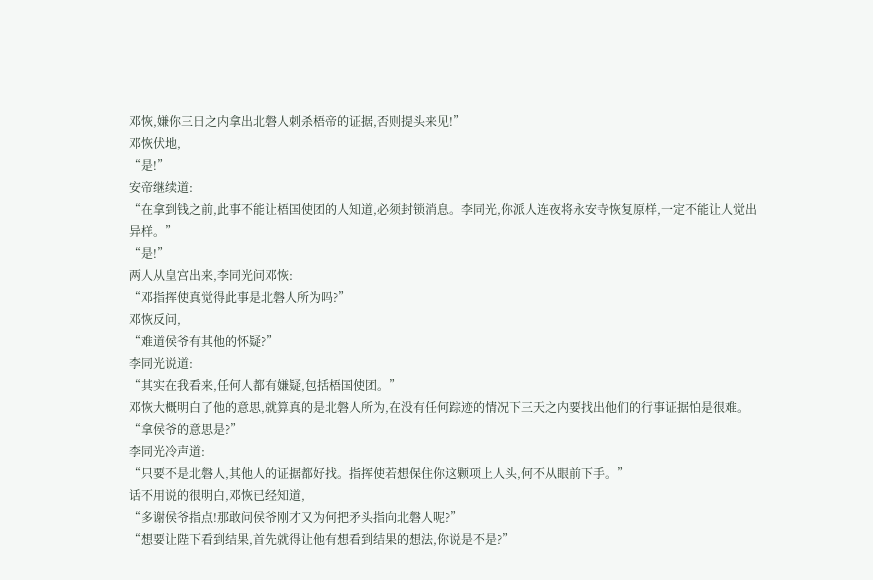邓恢,嫌你三日之内拿出北磐人刺杀梧帝的证据,否则提头来见!”
邓恢伏地,
“是!”
安帝继续道:
“在拿到钱之前,此事不能让梧国使团的人知道,必须封锁消息。李同光,你派人连夜将永安寺恢复原样,一定不能让人觉出异样。”
“是!”
两人从皇宫出来,李同光问邓恢:
“邓指挥使真觉得此事是北磐人所为吗?”
邓恢反问,
“难道侯爷有其他的怀疑?”
李同光说道:
“其实在我看来,任何人都有嫌疑,包括梧国使团。”
邓恢大概明白了他的意思,就算真的是北磐人所为,在没有任何踪迹的情况下三天之内要找出他们的行事证据怕是很难。
“拿侯爷的意思是?”
李同光冷声道:
“只要不是北磐人,其他人的证据都好找。指挥使若想保住你这颗项上人头,何不从眼前下手。”
话不用说的很明白,邓恢已经知道,
“多谢侯爷指点!那敢问侯爷刚才又为何把矛头指向北磐人呢?”
“想要让陛下看到结果,首先就得让他有想看到结果的想法,你说是不是?”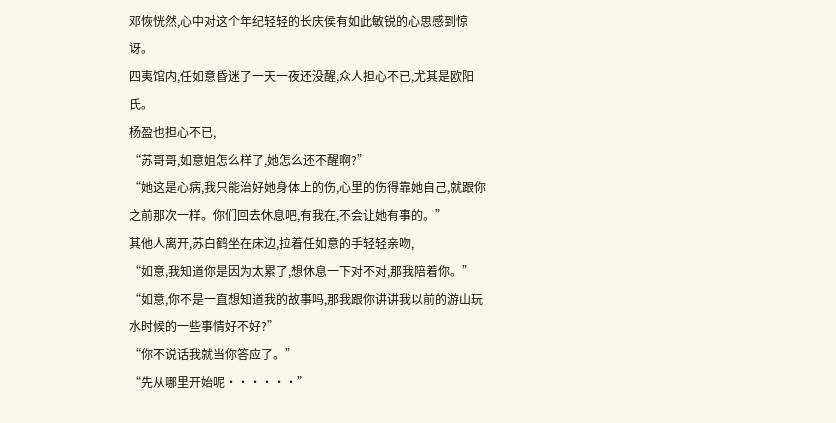邓恢恍然,心中对这个年纪轻轻的长庆侯有如此敏锐的心思感到惊讶。
四夷馆内,任如意昏迷了一天一夜还没醒,众人担心不已,尤其是欧阳氏。
杨盈也担心不已,
“苏哥哥,如意姐怎么样了,她怎么还不醒啊?”
“她这是心病,我只能治好她身体上的伤,心里的伤得靠她自己,就跟你之前那次一样。你们回去休息吧,有我在,不会让她有事的。”
其他人离开,苏白鹤坐在床边,拉着任如意的手轻轻亲吻,
“如意,我知道你是因为太累了,想休息一下对不对,那我陪着你。”
“如意,你不是一直想知道我的故事吗,那我跟你讲讲我以前的游山玩水时候的一些事情好不好?”
“你不说话我就当你答应了。”
“先从哪里开始呢······”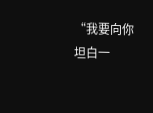“我要向你坦白一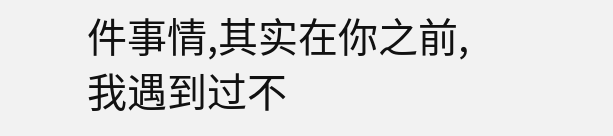件事情,其实在你之前,我遇到过不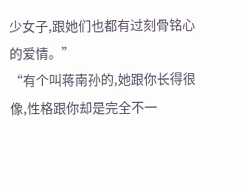少女子,跟她们也都有过刻骨铭心的爱情。”
“有个叫蒋南孙的,她跟你长得很像,性格跟你却是完全不一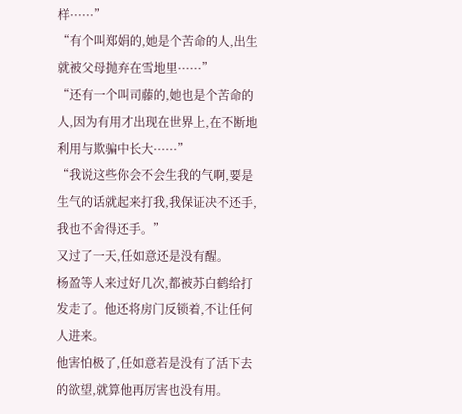样······”
“有个叫郑娟的,她是个苦命的人,出生就被父母抛弃在雪地里······”
“还有一个叫司藤的,她也是个苦命的人,因为有用才出现在世界上,在不断地利用与欺骗中长大······”
“我说这些你会不会生我的气啊,要是生气的话就起来打我,我保证决不还手,我也不舍得还手。”
又过了一天,任如意还是没有醒。
杨盈等人来过好几次,都被苏白鹤给打发走了。他还将房门反锁着,不让任何人进来。
他害怕极了,任如意若是没有了活下去的欲望,就算他再厉害也没有用。